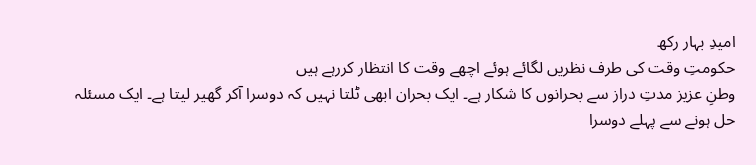امیدِ بہار رکھ
حکومتِ وقت کی طرف نظریں لگائے ہوئے اچھے وقت کا انتظار کررہے ہیں
وطنِ عزیز مدتِ دراز سے بحرانوں کا شکار ہے۔ ایک بحران ابھی ٹلتا نہیں کہ دوسرا آکر گھیر لیتا ہے۔ ایک مسئلہ حل ہونے سے پہلے دوسرا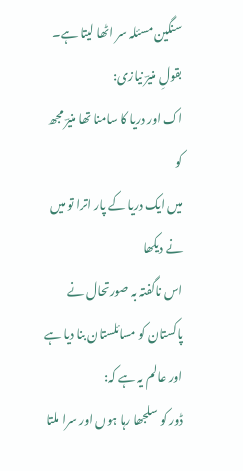سنگین مسئلہ سر اٹھا لیتا ہے۔ بقولِ منیرؔ نیازی:
اک اور دریا کا سامنا تھا منیرؔ مجھ کو
میں ایک دریا کے پار اترا تو میں نے دیکھا
اس ناگفتہ بہ صورتحال نے پاکستان کو مسائلستان بنا دیا ہے اور عالم یہ ہے کہ:
ڈور کو سلجھا رہا ہوں اور سرا ملتا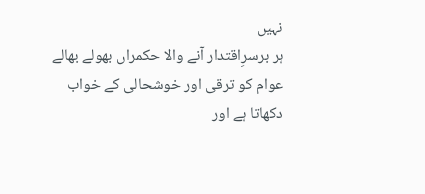نہیں
ہر برسرِاقتدار آنے والا حکمراں بھولے بھالے عوام کو ترقی اور خوشحالی کے خواب دکھاتا ہے اور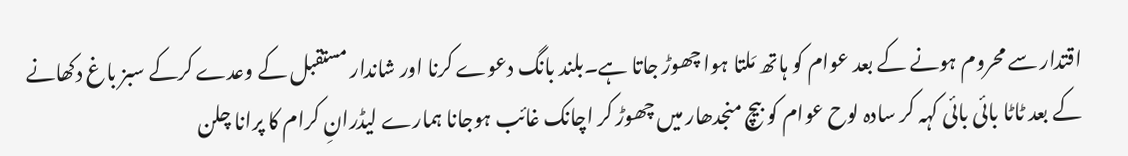اقتدار سے محروم ہونے کے بعد عوام کو ہاتھ مَلتا ہوا چھوڑ جاتا ہے۔بلند بانگ دعوے کرنا اور شاندار مستقبل کے وعدے کرکے سبز باغ دکھانے کے بعد ٹاٹا بائی بائی کہہ کر سادہ لوح عوام کو بیچ منجدھار میں چھوڑ کر اچانک غائب ہوجانا ہمارے لیڈرانِ کرام کا پرانا چلن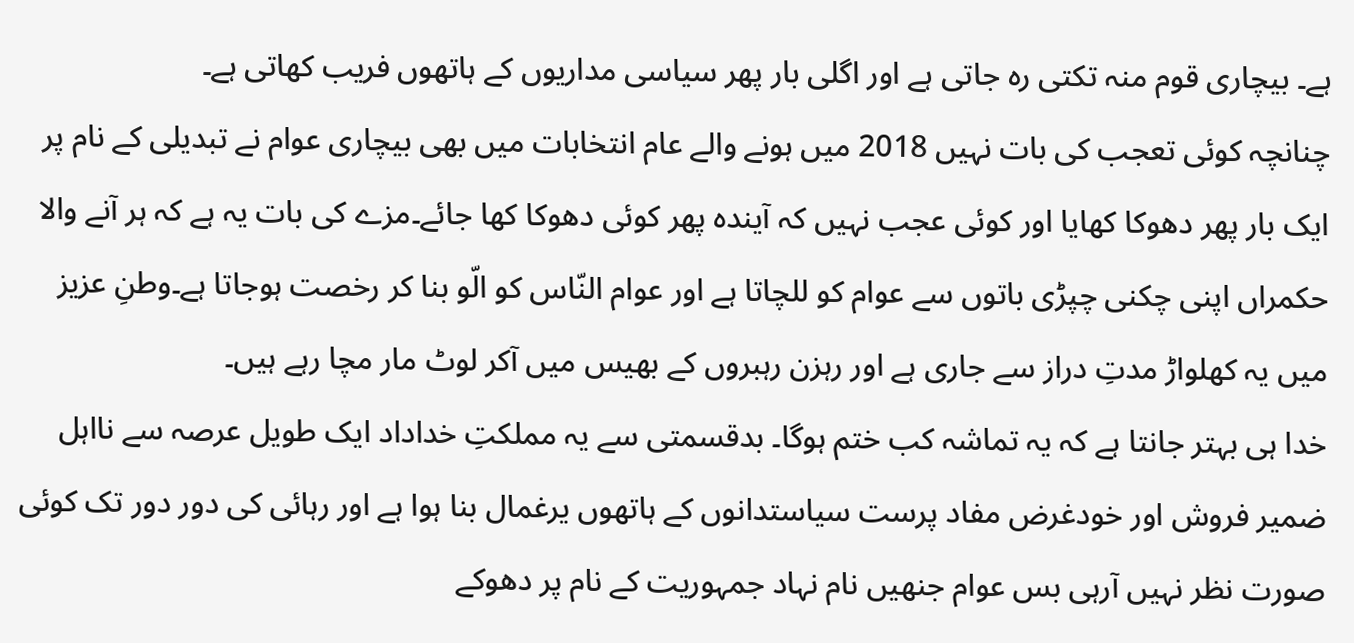ہے۔ بیچاری قوم منہ تکتی رہ جاتی ہے اور اگلی بار پھر سیاسی مداریوں کے ہاتھوں فریب کھاتی ہے۔
چنانچہ کوئی تعجب کی بات نہیں 2018 میں ہونے والے عام انتخابات میں بھی بیچاری عوام نے تبدیلی کے نام پر ایک بار پھر دھوکا کھایا اور کوئی عجب نہیں کہ آیندہ پھر کوئی دھوکا کھا جائے۔مزے کی بات یہ ہے کہ ہر آنے والا حکمراں اپنی چکنی چپڑی باتوں سے عوام کو للچاتا ہے اور عوام النّاس کو الّو بنا کر رخصت ہوجاتا ہے۔وطنِ عزیز میں یہ کھلواڑ مدتِ دراز سے جاری ہے اور رہزن رہبروں کے بھیس میں آکر لوٹ مار مچا رہے ہیں۔
خدا ہی بہتر جانتا ہے کہ یہ تماشہ کب ختم ہوگا۔ بدقسمتی سے یہ مملکتِ خداداد ایک طویل عرصہ سے نااہل ضمیر فروش اور خودغرض مفاد پرست سیاستدانوں کے ہاتھوں یرغمال بنا ہوا ہے اور رہائی کی دور دور تک کوئی صورت نظر نہیں آرہی بس عوام جنھیں نام نہاد جمہوریت کے نام پر دھوکے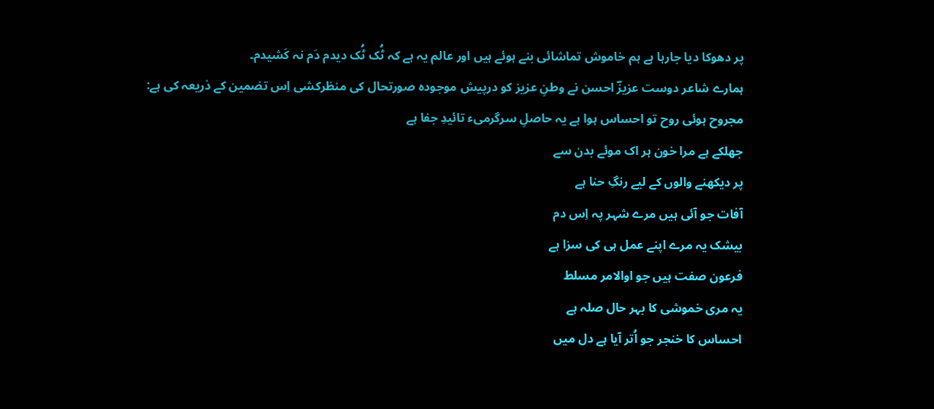پر دھوکا دیا جارہا ہے ہم خاموش تماشائی بنے ہوئے ہیں اور عالم یہ ہے کہ ٹُک ٹُک دیدم دَم نہ کَشیدم۔
ہمارے شاعر دوست عزیزؔ احسن نے وطنِ عزیز کو درپیش موجودہ صورتحال کی منظرکشی اِس تضمین کے ذریعہ کی ہے:
مجروح ہوئی روح تو احساس ہوا ہے یہ حاصلِ سرگرمیء تائیدِ جفا ہے
جھلکے ہے مرا خون ہر اک موئے بدن سے
پر دیکھنے والوں کے لیے رنگِ حنا ہے
آفات جو آئی ہیں مرے شہر پہ اِس دم
بیشک یہ مرے اپنے عمل ہی کی سزا ہے
فرعون صفت ہیں جو اوالامر مسلط
یہ مری خموشی کا بہر حال صلہ ہے
احساس کا خنجر جو اُتر آیا ہے دل میں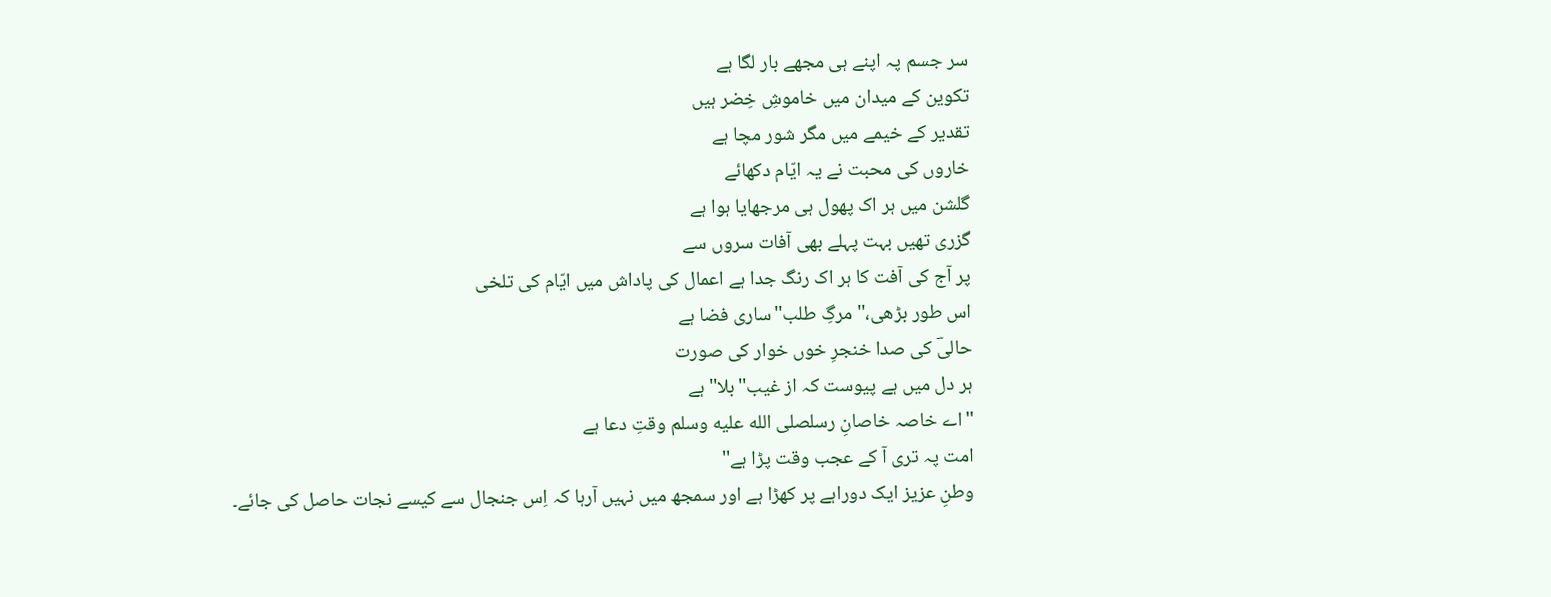سر جسم پہ اپنے ہی مجھے بار لگا ہے
تکوین کے میدان میں خاموشِ خِضر ہیں
تقدیر کے خیمے میں مگر شور مچا ہے
خاروں کی محبت نے یہ ایّام دکھائے
گلشن میں ہر اک پھول ہی مرجھایا ہوا ہے
گزری تھیں بہت پہلے بھی آفات سروں سے
پر آج کی آفت کا ہر اک رنگ جدا ہے اعمال کی پاداش میں ایّام کی تلخی
اس طور بڑھی،''مرگِ طلب''ساری فضا ہے
حالیؔ کی صدا خنجرِ خوں خوار کی صورت
ہر دل میں ہے پیوست کہ از غیب''بلا''ہے
''اے خاصہ خاصانِ رسلصلى الله عليه وسلم وقتِ دعا ہے
امت پہ تری آ کے عجب وقت پڑا ہے''
وطنِ عزیز ایک دوراہے پر کھڑا ہے اور سمجھ میں نہیں آرہا کہ اِس جنجال سے کیسے نجات حاصل کی جائے۔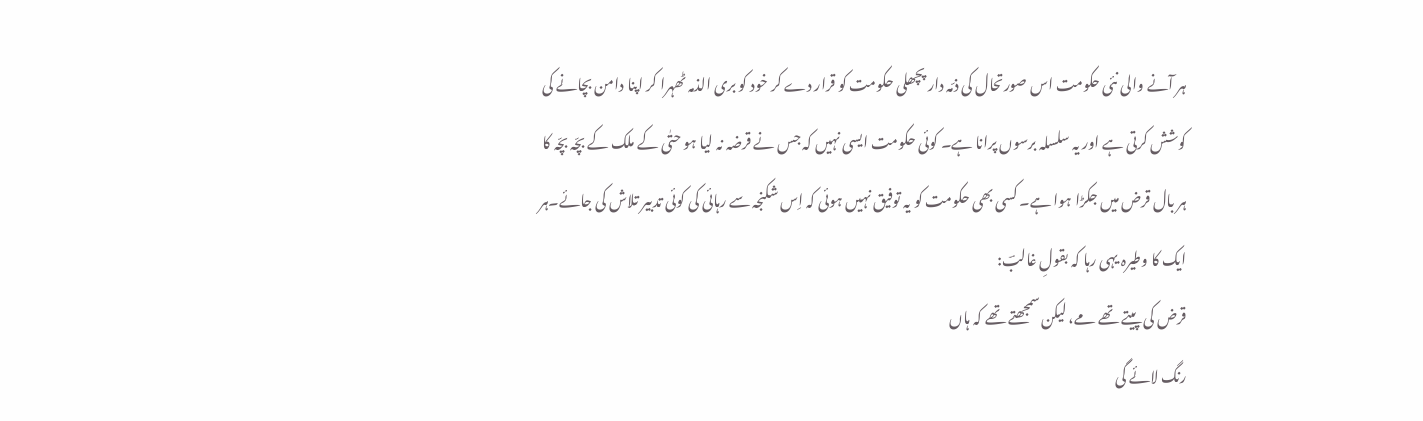ہر آنے والی نئی حکومت اس صورتحال کی ذمّہ دار پچھلی حکومت کو قرار دے کر خود کو بری الذمہ ٹھہرا کر اپنا دامن بچانے کی کوشش کرتی ہے اور یہ سلسلہ برسوں پرانا ہے۔ کوئی حکومت ایسی نہیں کہ جس نے قرضہ نہ لیا ہو حتٰی کے ملک کے بچّہ بچّہ کا ہر بال قرض میں جکڑا ہوا ہے۔ کسی بھی حکومت کو یہ توفیق نہیں ہوئی کہ اِس شکنجہ سے رہائی کی کوئی تدبیر تلاش کی جائے۔ہر ایک کا وطیرہ یہی رہا کہ بقولِ غالبؔ:
قرض کی پیتے تھے مے، لیکن سمجھتے تھے کہ ہاں
رنگ لائے گی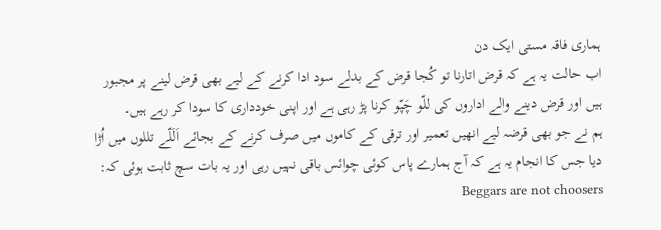ہماری فاقہ مستی ایک دن
اب حالت یہ ہے کہ قرض اتارنا تو کُجا قرض کے بدلے سود ادا کرنے کے لیے بھی قرض لینے پر مجبور ہیں اور قرض دینے والے اداروں کی للّو چَپّو کرنا پڑ رہی ہے اور اپنی خودداری کا سودا کر رہے ہیں۔
ہم نے جو بھی قرضہ لیے انھیں تعمیر اور ترقی کے کاموں میں صرف کرنے کے بجائے اَلَلّے تللوں میں اُڑا دیا جس کا انجام یہ ہے کہ آج ہمارے پاس کوئی چوائس باقی نہیں رہی اور یہ بات سچ ثابت ہوئی کہ: Beggars are not choosers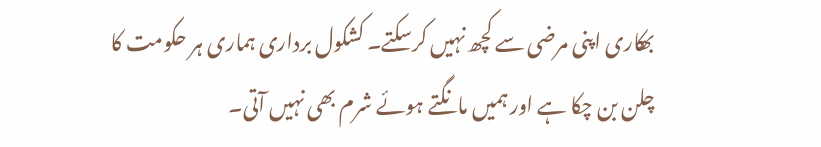بھکاری اپنی مرضی سے کچھ نہیں کرسکتے۔ کشکول برداری ہماری ہر حکومت کا چلن بن چکا ہے اور ہمیں مانگتے ہوئے شرم بھی نہیں آتی۔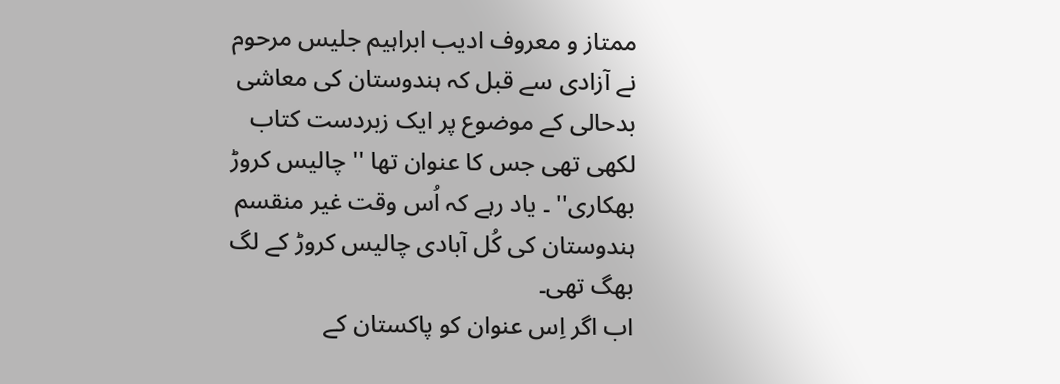ممتاز و معروف ادیب ابراہیم جلیس مرحوم نے آزادی سے قبل کہ ہندوستان کی معاشی بدحالی کے موضوع پر ایک زبردست کتاب لکھی تھی جس کا عنوان تھا '' چالیس کروڑ بھکاری'' ۔ یاد رہے کہ اُس وقت غیر منقسم ہندوستان کی کُل آبادی چالیس کروڑ کے لگ بھگ تھی۔
اب اگر اِس عنوان کو پاکستان کے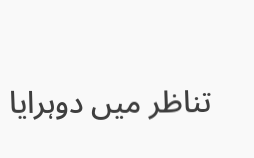تناظر میں دوہرایا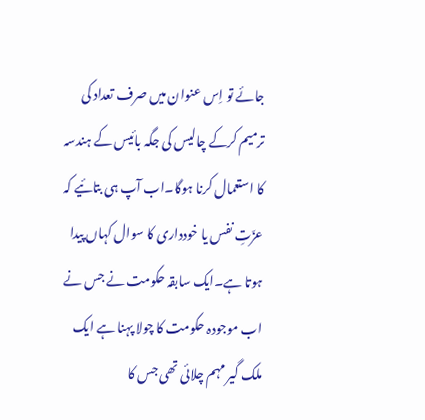جائے تو اِس عنوان میں صرف تعداد کی ترمیم کرکے چالیس کی جگہ بائیس کے ہندسہ کا استعمال کرنا ہوگا۔اب آپ ہی بتائیے کہ عزّتِ نفس یا خودداری کا سوال کہاں پیدا ہوتا ہے۔ایک سابقہ حکومت نے جس نے اب موجودہ حکومت کا چولا پہنا ہے ایک ملک گیر مہم چلائی تھی جس کا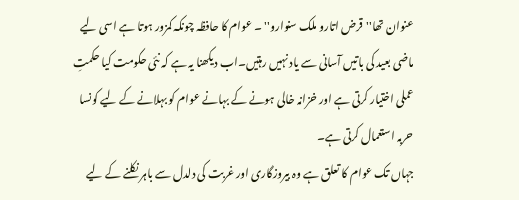عنوان تھا''قرض اتارو ملک سنوارو'' ۔ عوام کا حافظہ چونکہ کمزور ہوتا ہے اسی لیے ماضی بعید کی باتیں آسانی سے یاد نہیں رہتیں۔اب دیکھنا یہ ہے کہ نئی حکومت کیا حکمتِ عملی اختیار کرتی ہے اور خزانہ خالی ہونے کے بہانے عوام کو بہلانے کے لیے کونسا حربہ استعمال کرتی ہے۔
جہاں تک عوام کا تعلق ہے وہ بیروزگاری اور غربت کی دلدل سے باہر نکلنے کے لیے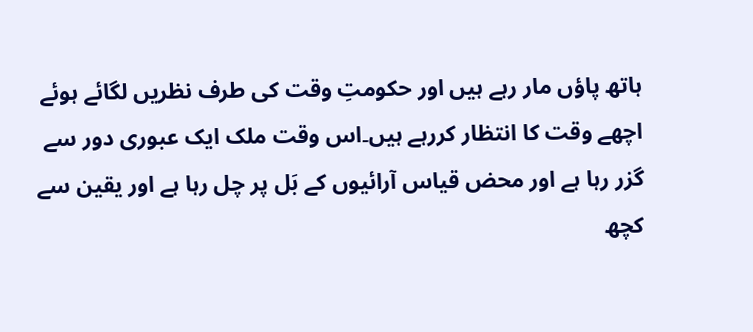ہاتھ پاؤں مار رہے ہیں اور حکومتِ وقت کی طرف نظریں لگائے ہوئے اچھے وقت کا انتظار کررہے ہیں۔اس وقت ملک ایک عبوری دور سے گزر رہا ہے اور محض قیاس آرائیوں کے بَل پر چل رہا ہے اور یقین سے کچھ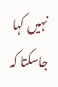نہیں کہا جاسکتا کہ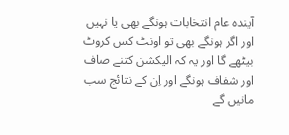آیندہ عام انتخابات ہونگے بھی یا نہیں اور اگر ہونگے بھی تو اونٹ کس کروٹ بیٹھے گا اور یہ کہ الیکشن کتنے صاف اور شفاف ہونگے اور اِن کے نتائج سب مانیں گے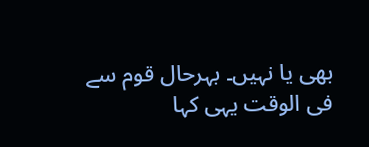بھی یا نہیں۔ بہرحال قوم سے فی الوقت یہی کہا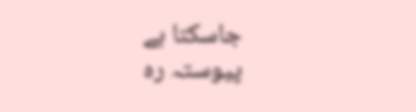جاسکتا ہے
پیوستہ رہ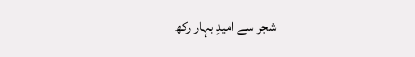شجر سے امیدِ بہار رکھ